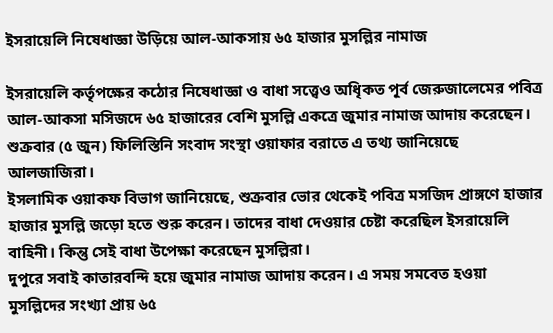ইসরায়েলি নিষেধাজ্ঞা উড়িয়ে আল-আকসায় ৬৫ হাজার মুসল্লির নামাজ

ইসরায়েলি কর্তৃপক্ষের কঠোর নিষেধাজ্ঞা ও বাধা সত্ত্বেও অধিৃকত পূর্ব জেরুজালেমের পবিত্র আল-আকসা মসিজদে ৬৫ হাজারের বেশি মুসল্লি একত্রে জুমার নামাজ আদায় করেছেন।
শুক্রবার (৫ জুন) ফিলিস্তিনি সংবাদ সংস্থা ওয়াফার বরাতে এ তথ্য জানিয়েছে আলজাজিরা।
ইসলামিক ওয়াকফ বিভাগ জানিয়েছে, শুক্রবার ভোর থেকেই পবিত্র মসজিদ প্রাঙ্গণে হাজার হাজার মুসল্লি জড়ো হতে শুরু করেন। তাদের বাধা দেওয়ার চেষ্টা করেছিল ইসরায়েলি বাহিনী। কিন্তু সেই বাধা উপেক্ষা করেছেন মুসল্লিরা।
দুপুরে সবাই কাতারবন্দি হয়ে জুমার নামাজ আদায় করেন। এ সময় সমবেত হওয়া মুসল্লিদের সংখ্যা প্রায় ৬৫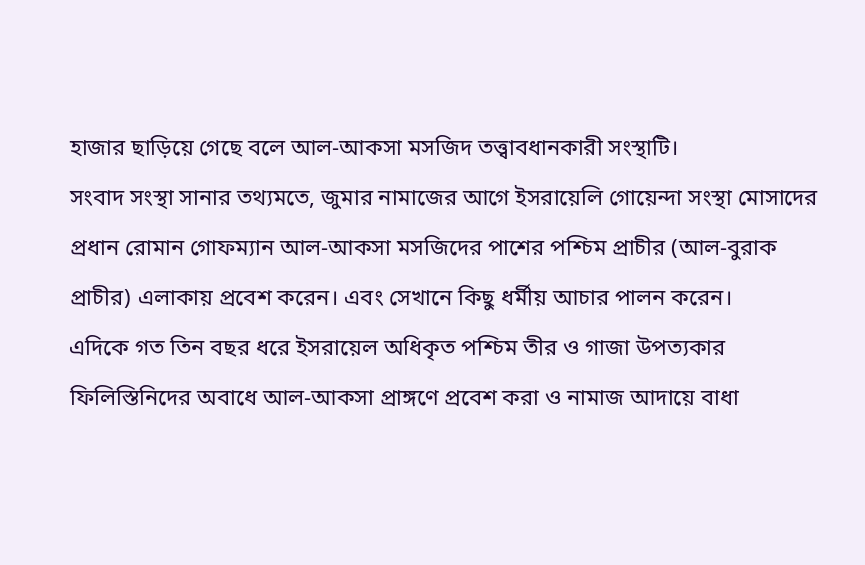হাজার ছাড়িয়ে গেছে বলে আল-আকসা মসজিদ তত্ত্বাবধানকারী সংস্থাটি।
সংবাদ সংস্থা সানার তথ্যমতে, জুমার নামাজের আগে ইসরায়েলি গোয়েন্দা সংস্থা মোসাদের প্রধান রোমান গোফম্যান আল-আকসা মসজিদের পাশের পশ্চিম প্রাচীর (আল-বুরাক প্রাচীর) এলাকায় প্রবেশ করেন। এবং সেখানে কিছু ধর্মীয় আচার পালন করেন।
এদিকে গত তিন বছর ধরে ইসরায়েল অধিকৃত পশ্চিম তীর ও গাজা উপত্যকার ফিলিস্তিনিদের অবাধে আল-আকসা প্রাঙ্গণে প্রবেশ করা ও নামাজ আদায়ে বাধা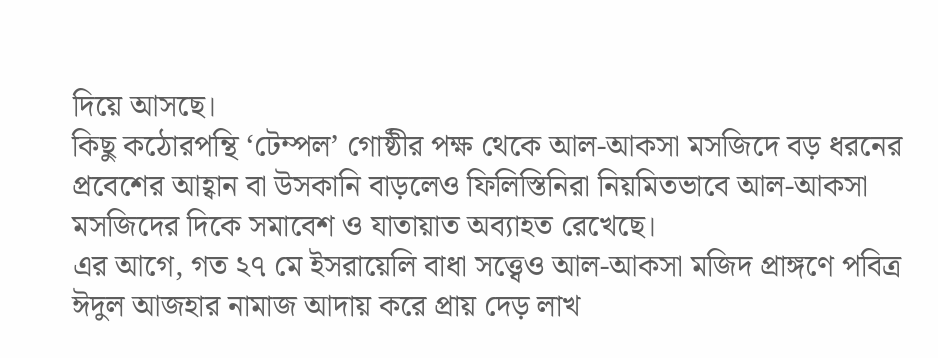দিয়ে আসছে।
কিছু কঠোরপন্থি ‘টেম্পল’ গোষ্ঠীর পক্ষ থেকে আল-আকসা মসজিদে বড় ধরনের প্রবেশের আহ্বান বা উসকানি বাড়লেও ফিলিস্তিনিরা নিয়মিতভাবে আল-আকসা মসজিদের দিকে সমাবেশ ও যাতায়াত অব্যাহত রেখেছে।
এর আগে, গত ২৭ মে ইসরায়েলি বাধা সত্ত্বেও আল-আকসা মজিদ প্রাঙ্গণে পবিত্র ঈদুল আজহার নামাজ আদায় করে প্রায় দেড় লাখ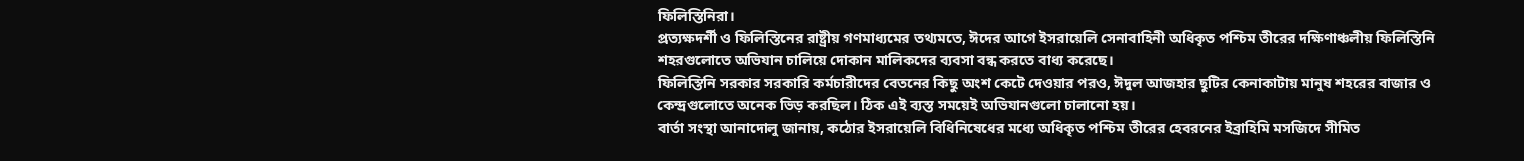ফিলিস্তিনিরা।
প্রত্যক্ষদর্শী ও ফিলিস্তিনের রাষ্ট্রীয় গণমাধ্যমের তথ্যমতে, ঈদের আগে ইসরায়েলি সেনাবাহিনী অধিকৃত পশ্চিম তীরের দক্ষিণাঞ্চলীয় ফিলিস্তিনি শহরগুলোতে অভিযান চালিয়ে দোকান মালিকদের ব্যবসা বন্ধ করতে বাধ্য করেছে।
ফিলিস্তিনি সরকার সরকারি কর্মচারীদের বেতনের কিছু অংশ কেটে দেওয়ার পরও, ঈদুল আজহার ছুটির কেনাকাটায় মানুষ শহরের বাজার ও কেন্দ্রগুলোতে অনেক ভিড় করছিল। ঠিক এই ব্যস্ত সময়েই অভিযানগুলো চালানো হয়।
বার্তা সংস্থা আনাদোলু জানায়, কঠোর ইসরায়েলি বিধিনিষেধের মধ্যে অধিকৃত পশ্চিম তীরের হেবরনের ইব্রাহিমি মসজিদে সীমিত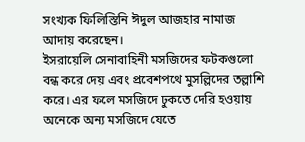সংখ্যক ফিলিস্তিনি ঈদুল আজহার নামাজ আদায় করেছেন।
ইসরায়েলি সেনাবাহিনী মসজিদের ফটকগুলো বন্ধ করে দেয় এবং প্রবেশপথে মুসল্লিদের তল্লাশি করে। এর ফলে মসজিদে ঢুকতে দেরি হওয়ায় অনেকে অন্য মসজিদে যেতে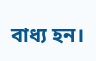বাধ্য হন।